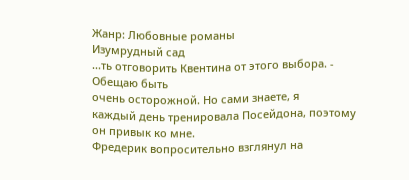Жанр: Любовные романы
Изумрудный сад
...ть отговорить Квентина от этого выбора. - Обещаю быть
очень осторожной. Но сами знаете, я
каждый день тренировала Посейдона, поэтому он привык ко мне.
Фредерик вопросительно взглянул на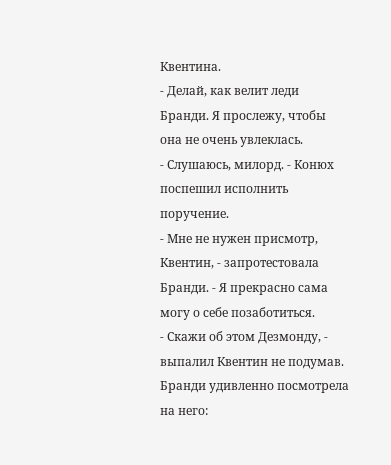Квентина.
- Делай, как велит леди Бранди. Я прослежу, чтобы она не очень увлеклась.
- Слушаюсь, милорд. - Конюх поспешил исполнить поручение.
- Мне не нужен присмотр, Квентин, - запротестовала Бранди. - Я прекрасно сама
могу о себе позаботиться.
- Скажи об этом Дезмонду, - выпалил Квентин не подумав.
Бранди удивленно посмотрела на него: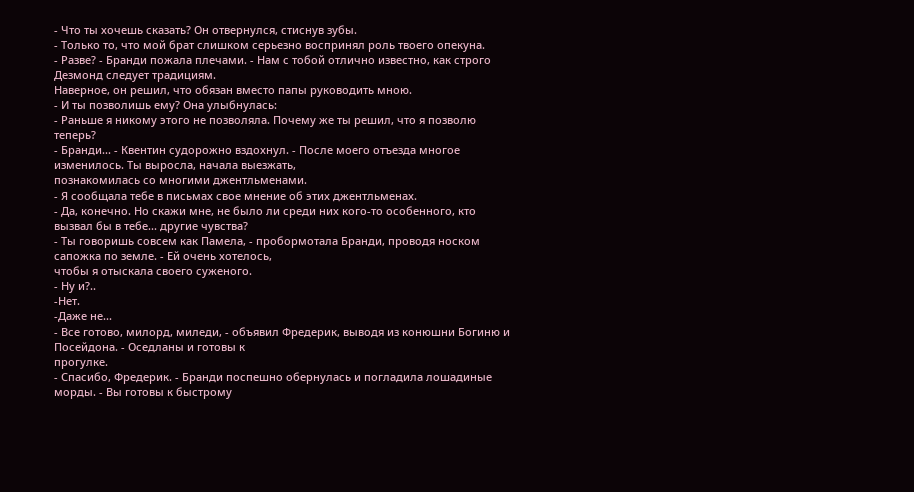- Что ты хочешь сказать? Он отвернулся, стиснув зубы.
- Только то, что мой брат слишком серьезно воспринял роль твоего опекуна.
- Разве? - Бранди пожала плечами. - Нам с тобой отлично известно, как строго
Дезмонд следует традициям.
Наверное, он решил, что обязан вместо папы руководить мною.
- И ты позволишь ему? Она улыбнулась:
- Раньше я никому этого не позволяла. Почему же ты решил, что я позволю
теперь?
- Бранди... - Квентин судорожно вздохнул. - После моего отъезда многое
изменилось. Ты выросла, начала выезжать,
познакомилась со многими джентльменами.
- Я сообщала тебе в письмах свое мнение об этих джентльменах.
- Да, конечно. Но скажи мне, не было ли среди них кого-то особенного, кто
вызвал бы в тебе... другие чувства?
- Ты говоришь совсем как Памела, - пробормотала Бранди, проводя носком
сапожка по земле. - Ей очень хотелось,
чтобы я отыскала своего суженого.
- Ну и?..
-Нет.
-Даже не...
- Все готово, милорд, миледи, - объявил Фредерик, выводя из конюшни Богиню и
Посейдона. - Оседланы и готовы к
прогулке.
- Спасибо, Фредерик. - Бранди поспешно обернулась и погладила лошадиные
морды. - Вы готовы к быстрому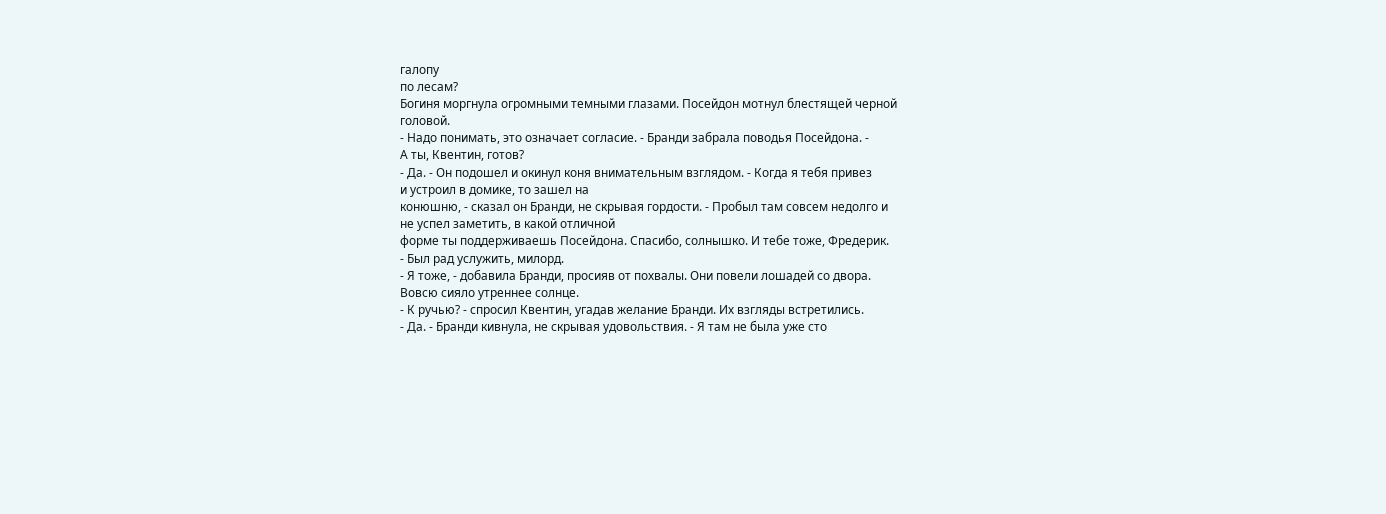галопу
по лесам?
Богиня моргнула огромными темными глазами. Посейдон мотнул блестящей черной
головой.
- Надо понимать, это означает согласие. - Бранди забрала поводья Посейдона. -
А ты, Квентин, готов?
- Да. - Он подошел и окинул коня внимательным взглядом. - Когда я тебя привез
и устроил в домике, то зашел на
конюшню, - сказал он Бранди, не скрывая гордости. - Пробыл там совсем недолго и
не успел заметить, в какой отличной
форме ты поддерживаешь Посейдона. Спасибо, солнышко. И тебе тоже, Фредерик.
- Был рад услужить, милорд.
- Я тоже, - добавила Бранди, просияв от похвалы. Они повели лошадей со двора.
Вовсю сияло утреннее солнце.
- К ручью? - спросил Квентин, угадав желание Бранди. Их взгляды встретились.
- Да. - Бранди кивнула, не скрывая удовольствия. - Я там не была уже сто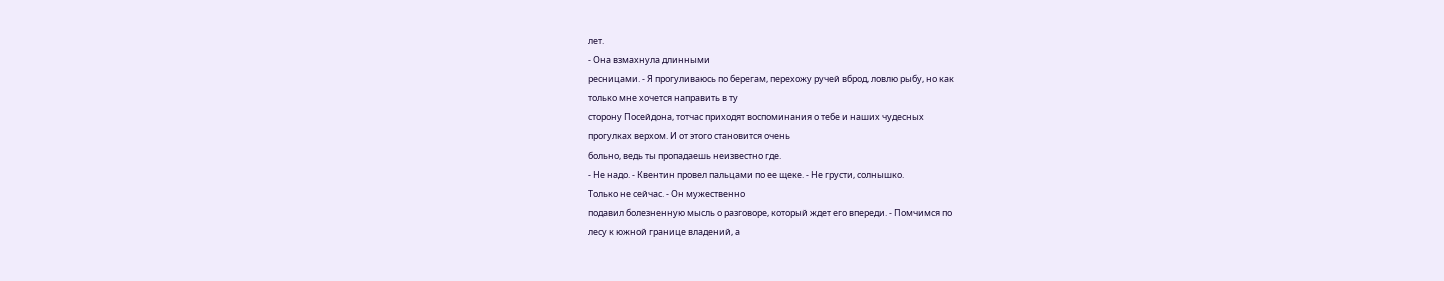лет.
- Она взмахнула длинными
ресницами. - Я прогуливаюсь по берегам, перехожу ручей вброд, ловлю рыбу, но как
только мне хочется направить в ту
сторону Посейдона, тотчас приходят воспоминания о тебе и наших чудесных
прогулках верхом. И от этого становится очень
больно, ведь ты пропадаешь неизвестно где.
- Не надо. - Квентин провел пальцами по ее щеке. - Не грусти, солнышко.
Только не сейчас. - Он мужественно
подавил болезненную мысль о разговоре, который ждет его впереди. - Помчимся по
лесу к южной границе владений, а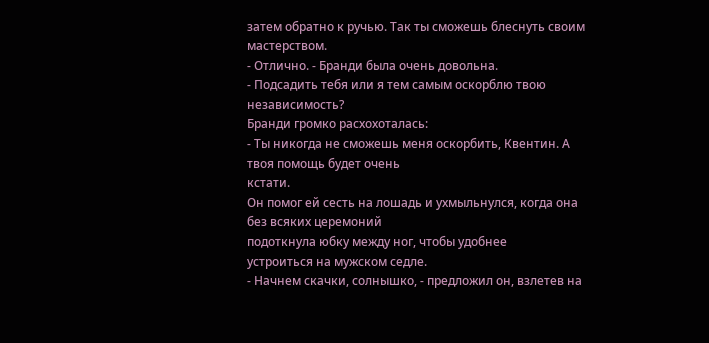затем обратно к ручью. Так ты сможешь блеснуть своим мастерством.
- Отлично. - Бранди была очень довольна.
- Подсадить тебя или я тем самым оскорблю твою независимость?
Бранди громко расхохоталась:
- Ты никогда не сможешь меня оскорбить, Квентин. А твоя помощь будет очень
кстати.
Он помог ей сесть на лошадь и ухмыльнулся, когда она без всяких церемоний
подоткнула юбку между ног, чтобы удобнее
устроиться на мужском седле.
- Начнем скачки, солнышко, - предложил он, взлетев на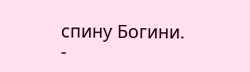спину Богини.
-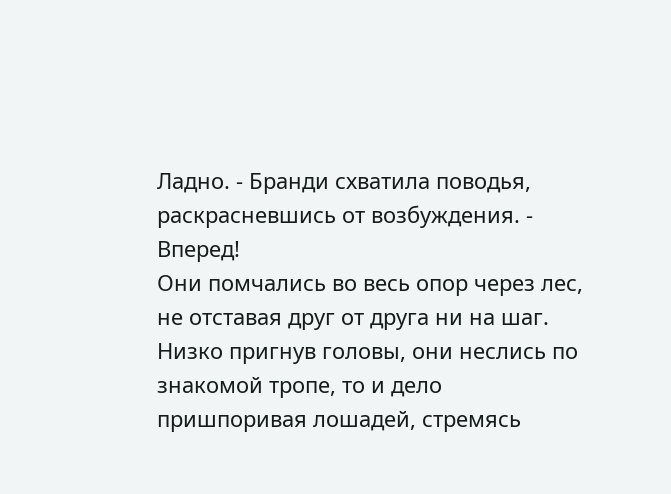Ладно. - Бранди схватила поводья, раскрасневшись от возбуждения. - Вперед!
Они помчались во весь опор через лес, не отставая друг от друга ни на шаг.
Низко пригнув головы, они неслись по
знакомой тропе, то и дело пришпоривая лошадей, стремясь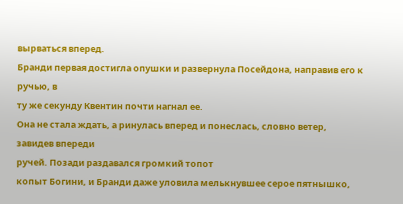вырваться вперед.
Бранди первая достигла опушки и развернула Посейдона, направив его к ручью, в
ту же секунду Квентин почти нагнал ее.
Она не стала ждать, а ринулась вперед и понеслась, словно ветер, завидев впереди
ручей. Позади раздавался громкий топот
копыт Богини, и Бранди даже уловила мелькнувшее серое пятнышко,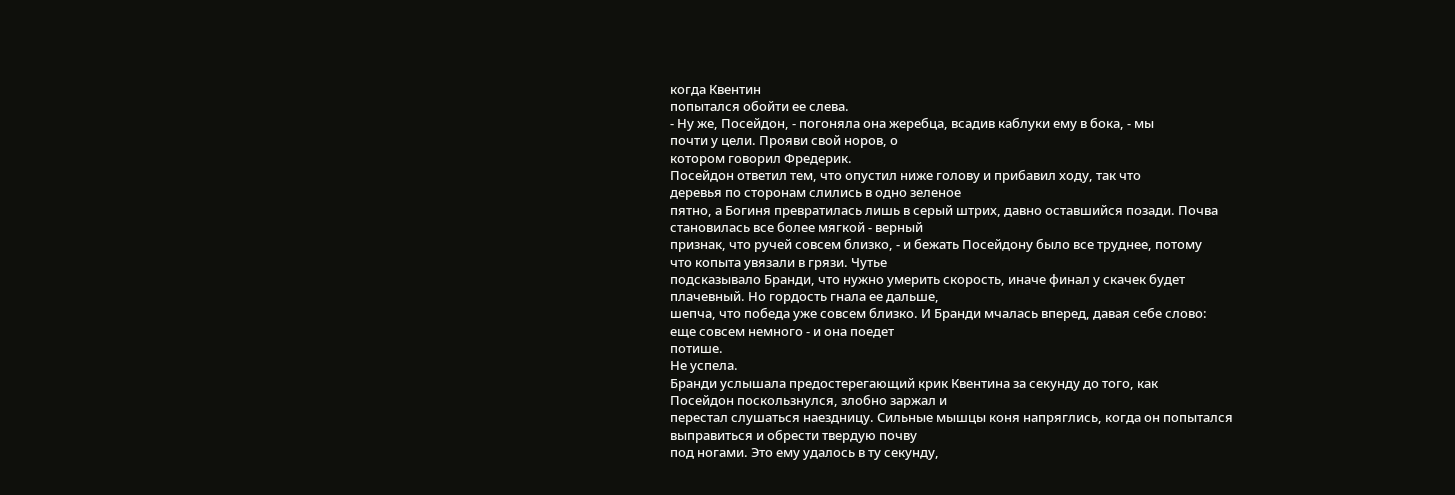когда Квентин
попытался обойти ее слева.
- Ну же, Посейдон, - погоняла она жеребца, всадив каблуки ему в бока, - мы
почти у цели. Прояви свой норов, о
котором говорил Фредерик.
Посейдон ответил тем, что опустил ниже голову и прибавил ходу, так что
деревья по сторонам слились в одно зеленое
пятно, а Богиня превратилась лишь в серый штрих, давно оставшийся позади. Почва
становилась все более мягкой - верный
признак, что ручей совсем близко, - и бежать Посейдону было все труднее, потому
что копыта увязали в грязи. Чутье
подсказывало Бранди, что нужно умерить скорость, иначе финал у скачек будет
плачевный. Но гордость гнала ее дальше,
шепча, что победа уже совсем близко. И Бранди мчалась вперед, давая себе слово:
еще совсем немного - и она поедет
потише.
Не успела.
Бранди услышала предостерегающий крик Квентина за секунду до того, как
Посейдон поскользнулся, злобно заржал и
перестал слушаться наездницу. Сильные мышцы коня напряглись, когда он попытался
выправиться и обрести твердую почву
под ногами. Это ему удалось в ту секунду,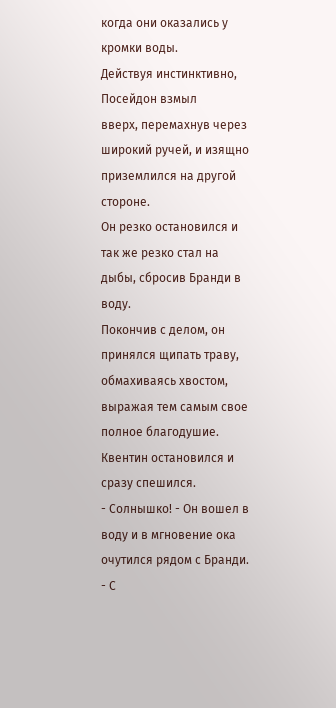когда они оказались у кромки воды.
Действуя инстинктивно, Посейдон взмыл
вверх, перемахнув через широкий ручей, и изящно приземлился на другой стороне.
Он резко остановился и так же резко стал на дыбы, сбросив Бранди в воду.
Покончив с делом, он принялся щипать траву,
обмахиваясь хвостом, выражая тем самым свое полное благодушие.
Квентин остановился и сразу спешился.
- Солнышко! - Он вошел в воду и в мгновение ока очутился рядом с Бранди. - С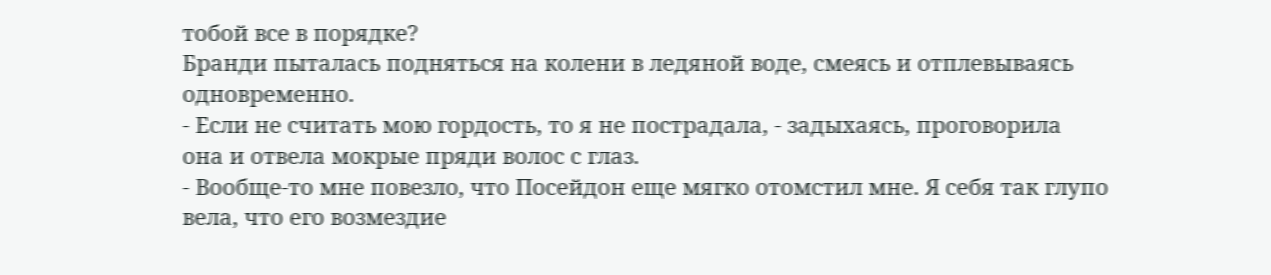тобой все в порядке?
Бранди пыталась подняться на колени в ледяной воде, смеясь и отплевываясь
одновременно.
- Если не считать мою гордость, то я не пострадала, - задыхаясь, проговорила
она и отвела мокрые пряди волос с глаз.
- Вообще-то мне повезло, что Посейдон еще мягко отомстил мне. Я себя так глупо
вела, что его возмездие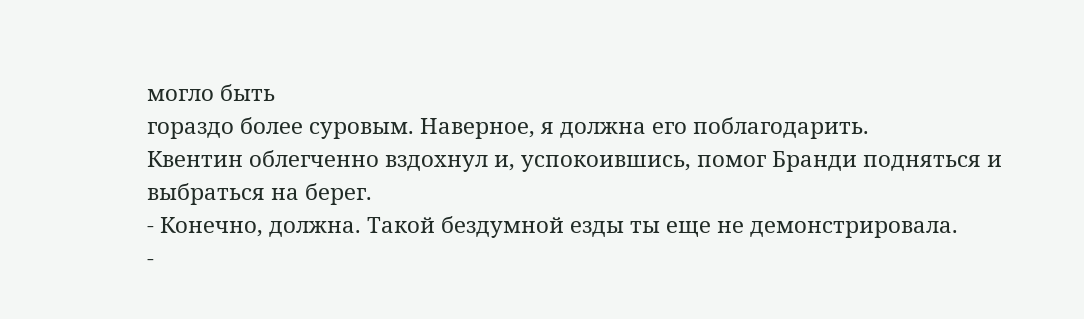могло быть
гораздо более суровым. Наверное, я должна его поблагодарить.
Квентин облегченно вздохнул и, успокоившись, помог Бранди подняться и
выбраться на берег.
- Конечно, должна. Такой бездумной езды ты еще не демонстрировала.
-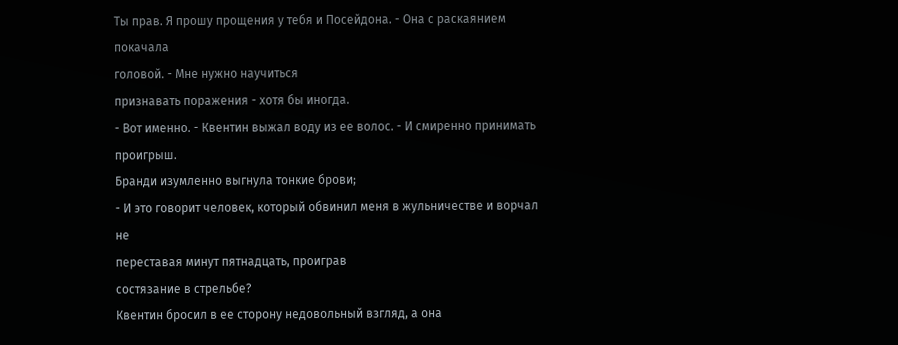Ты прав. Я прошу прощения у тебя и Посейдона. - Она с раскаянием покачала
головой. - Мне нужно научиться
признавать поражения - хотя бы иногда.
- Вот именно. - Квентин выжал воду из ее волос. - И смиренно принимать
проигрыш.
Бранди изумленно выгнула тонкие брови;
- И это говорит человек, который обвинил меня в жульничестве и ворчал не
переставая минут пятнадцать, проиграв
состязание в стрельбе?
Квентин бросил в ее сторону недовольный взгляд, а она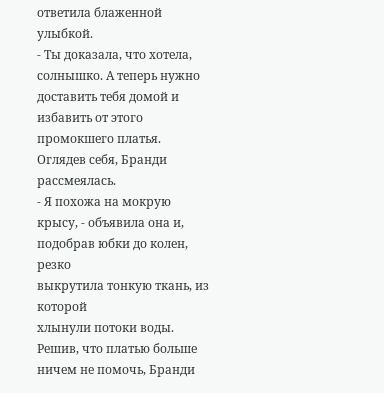ответила блаженной
улыбкой.
- Ты доказала, что хотела, солнышко. А теперь нужно доставить тебя домой и
избавить от этого промокшего платья.
Оглядев себя, Бранди рассмеялась.
- Я похожа на мокрую крысу, - объявила она и, подобрав юбки до колен, резко
выкрутила тонкую ткань, из которой
хлынули потоки воды.
Решив, что платью больше ничем не помочь, Бранди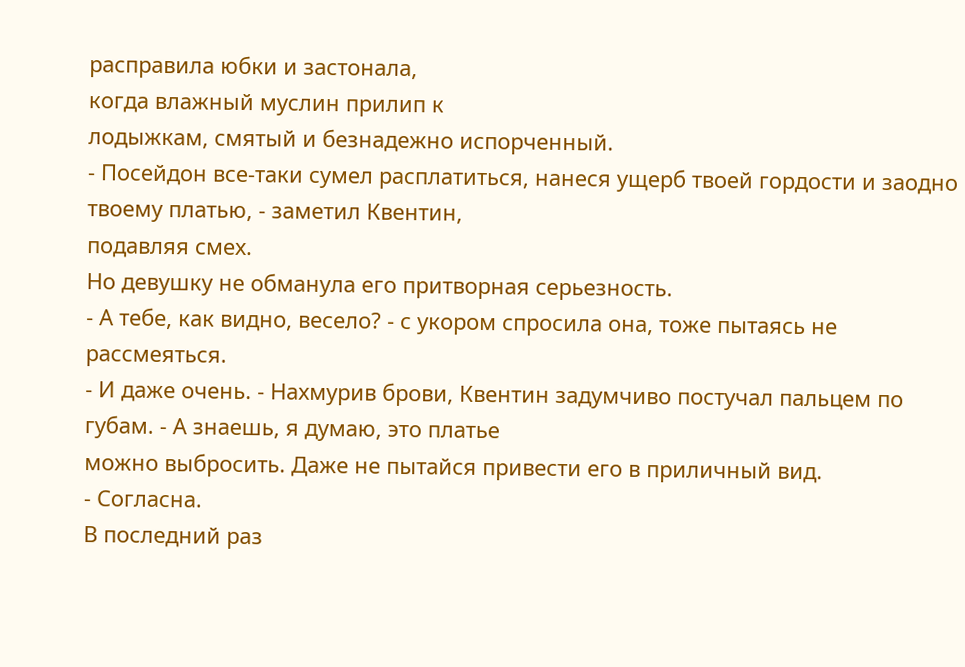расправила юбки и застонала,
когда влажный муслин прилип к
лодыжкам, смятый и безнадежно испорченный.
- Посейдон все-таки сумел расплатиться, нанеся ущерб твоей гордости и заодно
твоему платью, - заметил Квентин,
подавляя смех.
Но девушку не обманула его притворная серьезность.
- А тебе, как видно, весело? - с укором спросила она, тоже пытаясь не
рассмеяться.
- И даже очень. - Нахмурив брови, Квентин задумчиво постучал пальцем по
губам. - А знаешь, я думаю, это платье
можно выбросить. Даже не пытайся привести его в приличный вид.
- Согласна.
В последний раз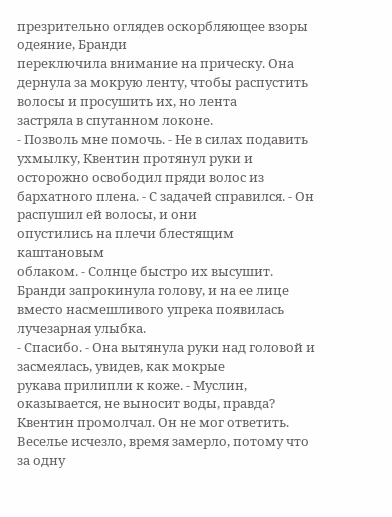презрительно оглядев оскорбляющее взоры одеяние, Бранди
переключила внимание на прическу. Она
дернула за мокрую ленту, чтобы распустить волосы и просушить их, но лента
застряла в спутанном локоне.
- Позволь мне помочь. - Не в силах подавить ухмылку, Квентин протянул руки и
осторожно освободил пряди волос из
бархатного плена. - С задачей справился. - Он распушил ей волосы, и они
опустились на плечи блестящим каштановым
облаком. - Солнце быстро их высушит.
Бранди запрокинула голову, и на ее лице вместо насмешливого упрека появилась
лучезарная улыбка.
- Спасибо. - Она вытянула руки над головой и засмеялась, увидев, как мокрые
рукава прилипли к коже. - Муслин,
оказывается, не выносит воды, правда?
Квентин промолчал. Он не мог ответить.
Веселье исчезло, время замерло, потому что за одну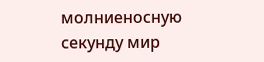молниеносную секунду мир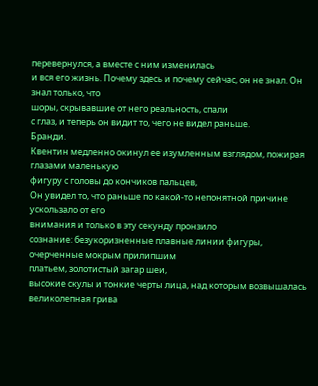перевернулся, а вместе с ним изменилась
и вся его жизнь. Почему здесь и почему сейчас, он не знал. Он знал только, что
шоры, скрывавшие от него реальность, спали
с глаз, и теперь он видит то, чего не видел раньше.
Бранди.
Квентин медленно окинул ее изумленным взглядом, пожирая глазами маленькую
фигуру с головы до кончиков пальцев,
Он увидел то, что раньше по какой-то непонятной причине ускользало от его
внимания и только в эту секунду пронзило
сознание: безукоризненные плавные линии фигуры, очерченные мокрым прилипшим
платьем, золотистый загар шеи,
высокие скулы и тонкие черты лица, над которым возвышалась великолепная грива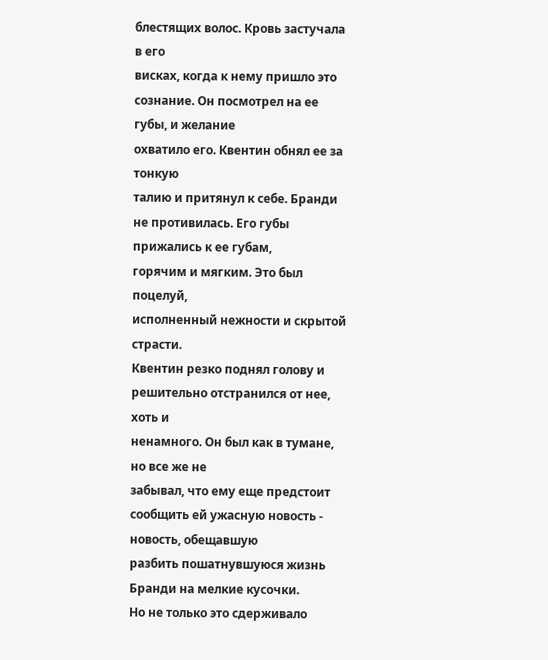блестящих волос. Кровь застучала в его
висках, когда к нему пришло это сознание. Он посмотрел на ее губы, и желание
охватило его. Квентин обнял ее за тонкую
талию и притянул к себе. Бранди не противилась. Его губы прижались к ее губам,
горячим и мягким. Это был поцелуй,
исполненный нежности и скрытой страсти.
Квентин резко поднял голову и решительно отстранился от нее, хоть и
ненамного. Он был как в тумане, но все же не
забывал, что ему еще предстоит сообщить ей ужасную новость - новость, обещавшую
разбить пошатнувшуюся жизнь
Бранди на мелкие кусочки.
Но не только это сдерживало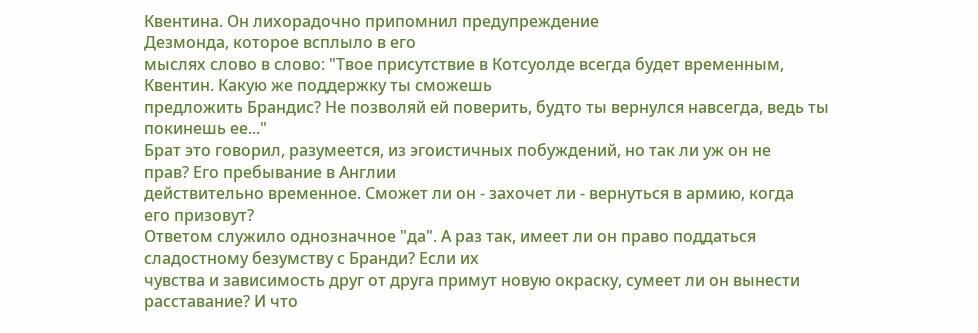Квентина. Он лихорадочно припомнил предупреждение
Дезмонда, которое всплыло в его
мыслях слово в слово: "Твое присутствие в Котсуолде всегда будет временным,
Квентин. Какую же поддержку ты сможешь
предложить Брандис? Не позволяй ей поверить, будто ты вернулся навсегда, ведь ты
покинешь ее..."
Брат это говорил, разумеется, из эгоистичных побуждений, но так ли уж он не
прав? Его пребывание в Англии
действительно временное. Сможет ли он - захочет ли - вернуться в армию, когда
его призовут?
Ответом служило однозначное "да". А раз так, имеет ли он право поддаться
сладостному безумству с Бранди? Если их
чувства и зависимость друг от друга примут новую окраску, сумеет ли он вынести
расставание? И что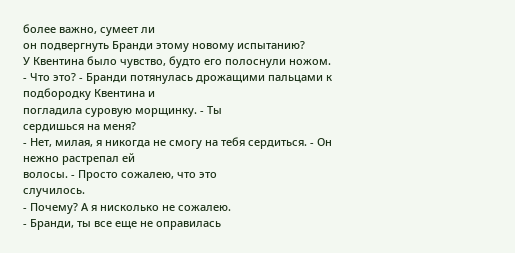более важно, сумеет ли
он подвергнуть Бранди этому новому испытанию?
У Квентина было чувство, будто его полоснули ножом.
- Что это? - Бранди потянулась дрожащими пальцами к подбородку Квентина и
погладила суровую морщинку. - Ты
сердишься на меня?
- Нет, милая, я никогда не смогу на тебя сердиться. - Он нежно растрепал ей
волосы. - Просто сожалею, что это
случилось.
- Почему? А я нисколько не сожалею.
- Бранди, ты все еще не оправилась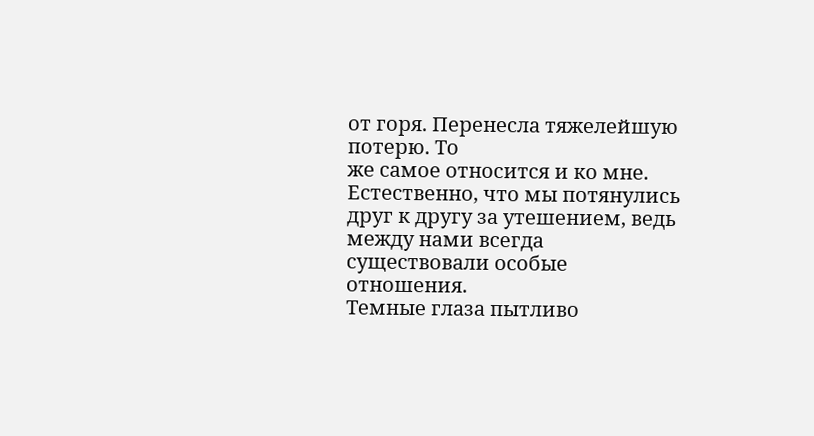от горя. Перенесла тяжелейшую потерю. То
же самое относится и ко мне.
Естественно, что мы потянулись друг к другу за утешением, ведь между нами всегда
существовали особые отношения.
Темные глаза пытливо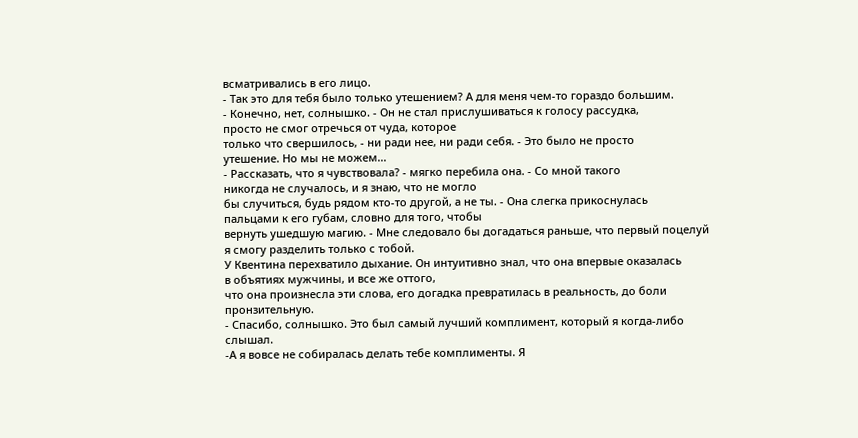всматривались в его лицо.
- Так это для тебя было только утешением? А для меня чем-то гораздо большим.
- Конечно, нет, солнышко. - Он не стал прислушиваться к голосу рассудка,
просто не смог отречься от чуда, которое
только что свершилось, - ни ради нее, ни ради себя. - Это было не просто
утешение. Но мы не можем...
- Рассказать, что я чувствовала? - мягко перебила она. - Со мной такого
никогда не случалось, и я знаю, что не могло
бы случиться, будь рядом кто-то другой, а не ты. - Она слегка прикоснулась
пальцами к его губам, словно для того, чтобы
вернуть ушедшую магию. - Мне следовало бы догадаться раньше, что первый поцелуй
я смогу разделить только с тобой.
У Квентина перехватило дыхание. Он интуитивно знал, что она впервые оказалась
в объятиях мужчины, и все же оттого,
что она произнесла эти слова, его догадка превратилась в реальность, до боли
пронзительную.
- Спасибо, солнышко. Это был самый лучший комплимент, который я когда-либо
слышал.
-А я вовсе не собиралась делать тебе комплименты. Я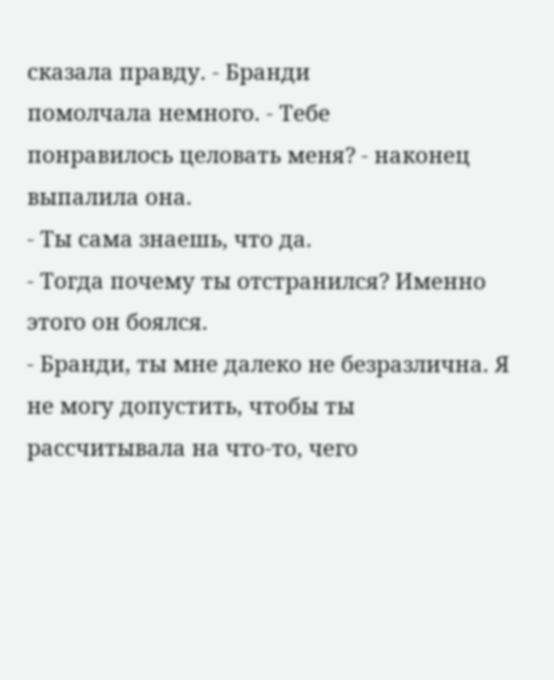сказала правду. - Бранди
помолчала немного. - Тебе
понравилось целовать меня? - наконец выпалила она.
- Ты сама знаешь, что да.
- Тогда почему ты отстранился? Именно этого он боялся.
- Бранди, ты мне далеко не безразлична. Я не могу допустить, чтобы ты
рассчитывала на что-то, чего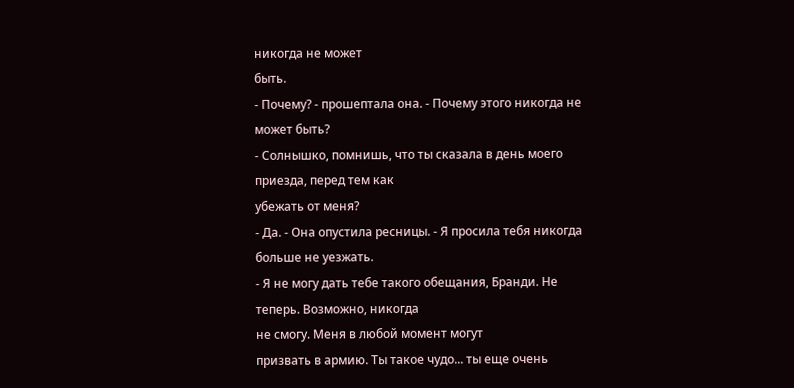никогда не может
быть.
- Почему? - прошептала она. - Почему этого никогда не может быть?
- Солнышко, помнишь, что ты сказала в день моего приезда, перед тем как
убежать от меня?
- Да. - Она опустила ресницы. - Я просила тебя никогда больше не уезжать.
- Я не могу дать тебе такого обещания, Бранди. Не теперь. Возможно, никогда
не смогу. Меня в любой момент могут
призвать в армию. Ты такое чудо... ты еще очень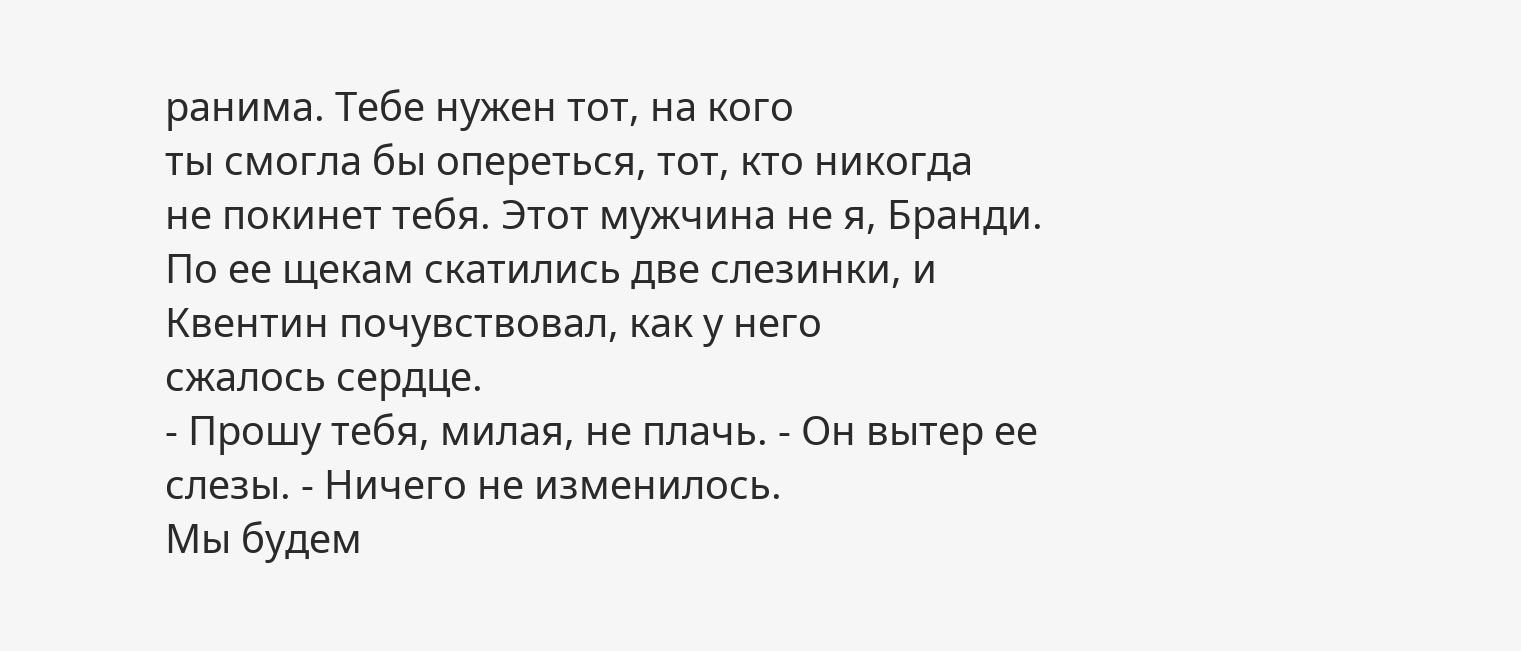ранима. Тебе нужен тот, на кого
ты смогла бы опереться, тот, кто никогда
не покинет тебя. Этот мужчина не я, Бранди.
По ее щекам скатились две слезинки, и Квентин почувствовал, как у него
сжалось сердце.
- Прошу тебя, милая, не плачь. - Он вытер ее слезы. - Ничего не изменилось.
Мы будем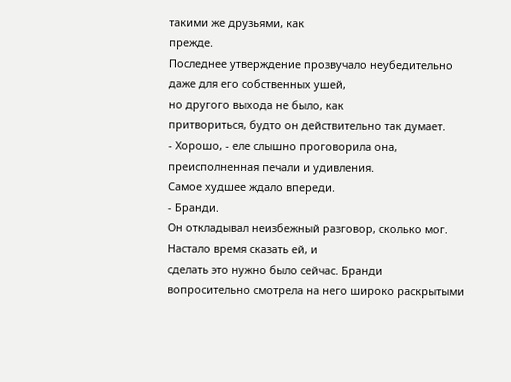такими же друзьями, как
прежде.
Последнее утверждение прозвучало неубедительно даже для его собственных ушей,
но другого выхода не было, как
притвориться, будто он действительно так думает.
- Хорошо, - еле слышно проговорила она, преисполненная печали и удивления.
Самое худшее ждало впереди.
- Бранди.
Он откладывал неизбежный разговор, сколько мог. Настало время сказать ей, и
сделать это нужно было сейчас. Бранди
вопросительно смотрела на него широко раскрытыми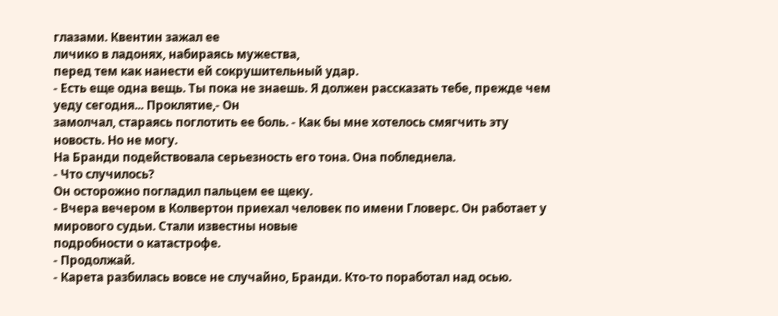глазами. Квентин зажал ее
личико в ладонях, набираясь мужества,
перед тем как нанести ей сокрушительный удар.
- Есть еще одна вещь. Ты пока не знаешь. Я должен рассказать тебе, прежде чем
уеду сегодня... Проклятие,- Он
замолчал, стараясь поглотить ее боль. - Как бы мне хотелось смягчить эту
новость. Но не могу.
На Бранди подействовала серьезность его тона. Она побледнела.
- Что случилось?
Он осторожно погладил пальцем ее щеку.
- Вчера вечером в Колвертон приехал человек по имени Гловерс. Он работает у
мирового судьи. Стали известны новые
подробности о катастрофе.
- Продолжай.
- Карета разбилась вовсе не случайно, Бранди. Кто-то поработал над осью.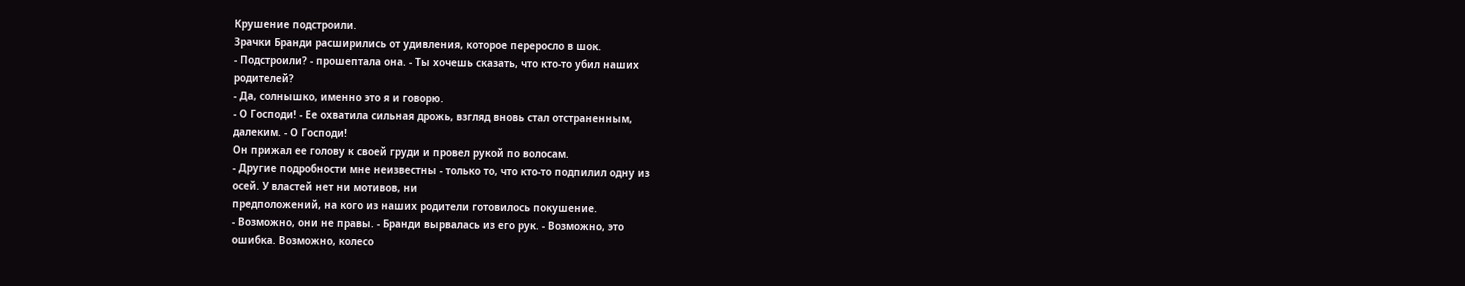Крушение подстроили.
Зрачки Бранди расширились от удивления, которое переросло в шок.
- Подстроили? - прошептала она. - Ты хочешь сказать, что кто-то убил наших
родителей?
- Да, солнышко, именно это я и говорю.
- О Господи! - Ее охватила сильная дрожь, взгляд вновь стал отстраненным,
далеким. - О Господи!
Он прижал ее голову к своей груди и провел рукой по волосам.
- Другие подробности мне неизвестны - только то, что кто-то подпилил одну из
осей. У властей нет ни мотивов, ни
предположений, на кого из наших родители готовилось покушение.
- Возможно, они не правы. - Бранди вырвалась из его рук. - Возможно, это
ошибка. Возможно, колесо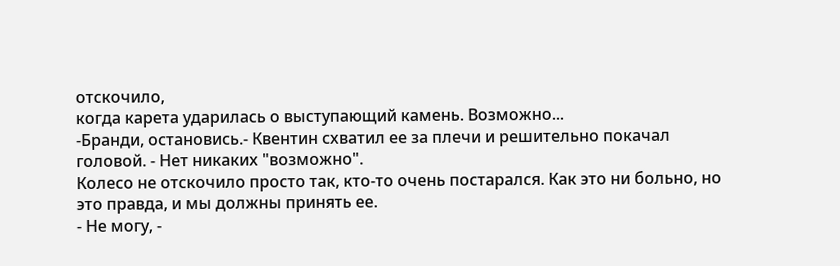отскочило,
когда карета ударилась о выступающий камень. Возможно...
-Бранди, остановись.- Квентин схватил ее за плечи и решительно покачал
головой. - Нет никаких "возможно".
Колесо не отскочило просто так, кто-то очень постарался. Как это ни больно, но
это правда, и мы должны принять ее.
- Не могу, -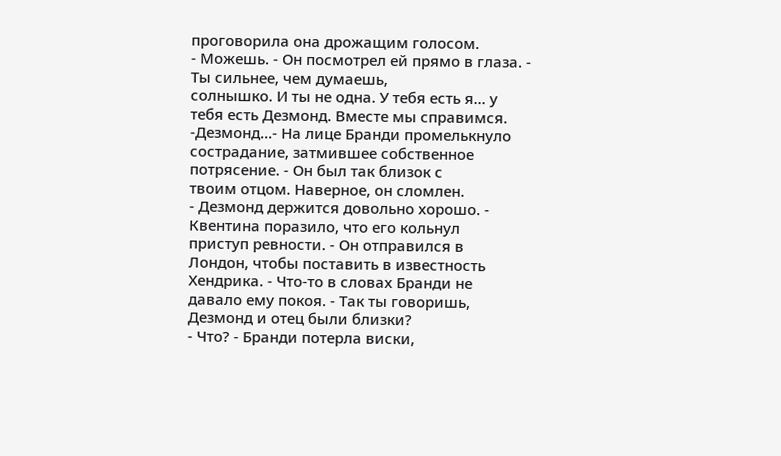проговорила она дрожащим голосом.
- Можешь. - Он посмотрел ей прямо в глаза. - Ты сильнее, чем думаешь,
солнышко. И ты не одна. У тебя есть я... у
тебя есть Дезмонд. Вместе мы справимся.
-Дезмонд...- На лице Бранди промелькнуло сострадание, затмившее собственное
потрясение. - Он был так близок с
твоим отцом. Наверное, он сломлен.
- Дезмонд держится довольно хорошо. - Квентина поразило, что его кольнул
приступ ревности. - Он отправился в
Лондон, чтобы поставить в известность Хендрика. - Что-то в словах Бранди не
давало ему покоя. - Так ты говоришь,
Дезмонд и отец были близки?
- Что? - Бранди потерла виски,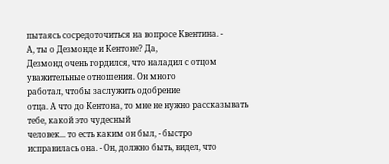пытаясь сосредоточиться на вопросе Квентина. -
А, ты о Дезмонде и Кентоне? Да,
Дезмонд очень гордился, что наладил с отцом уважительные отношения. Он много
работал, чтобы заслужить одобрение
отца. А что до Кентона, то мне не нужно рассказывать тебе, какой это чудесный
человек... то есть каким он был, - быстро
исправилась она. - Он, должно быть, видел, что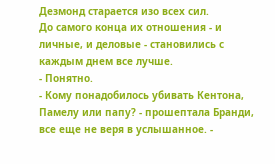Дезмонд старается изо всех сил.
До самого конца их отношения - и
личные, и деловые - становились с каждым днем все лучше.
- Понятно.
- Кому понадобилось убивать Кентона, Памелу или папу? - прошептала Бранди,
все еще не веря в услышанное. -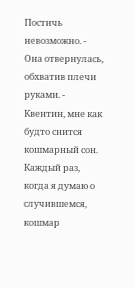Постичь невозможно. - Она отвернулась, обхватив плечи руками. - Квентин, мне как
будто снится кошмарный сон.
Каждый раз, когда я думаю о случившемся, кошмар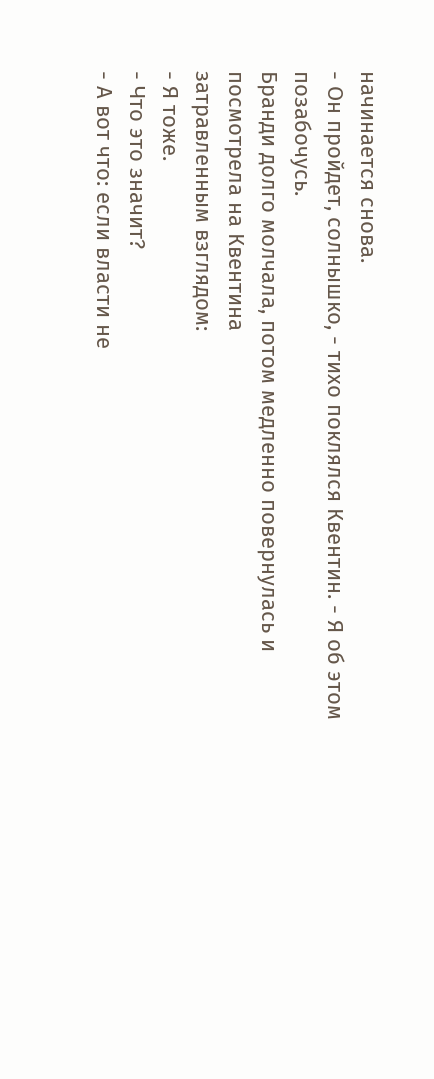начинается снова.
- Он пройдет, солнышко, - тихо поклялся Квентин. - Я об этом позабочусь.
Бранди долго молчала, потом медленно повернулась и посмотрела на Квентина
затравленным взглядом:
- Я тоже.
- Что это значит?
- А вот что: если власти не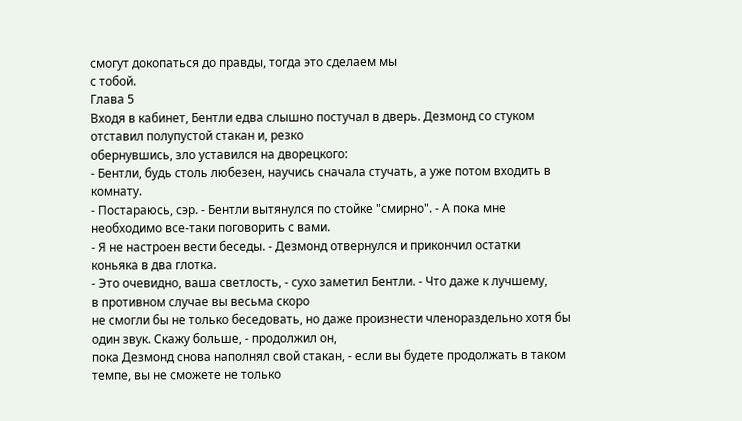смогут докопаться до правды, тогда это сделаем мы
с тобой.
Глава 5
Входя в кабинет, Бентли едва слышно постучал в дверь. Дезмонд со стуком
отставил полупустой стакан и, резко
обернувшись, зло уставился на дворецкого:
- Бентли, будь столь любезен, научись сначала стучать, а уже потом входить в
комнату.
- Постараюсь, сэр. - Бентли вытянулся по стойке "смирно". - А пока мне
необходимо все-таки поговорить с вами.
- Я не настроен вести беседы. - Дезмонд отвернулся и прикончил остатки
коньяка в два глотка.
- Это очевидно, ваша светлость, - сухо заметил Бентли. - Что даже к лучшему,
в противном случае вы весьма скоро
не смогли бы не только беседовать, но даже произнести членораздельно хотя бы
один звук. Скажу больше, - продолжил он,
пока Дезмонд снова наполнял свой стакан, - если вы будете продолжать в таком
темпе, вы не сможете не только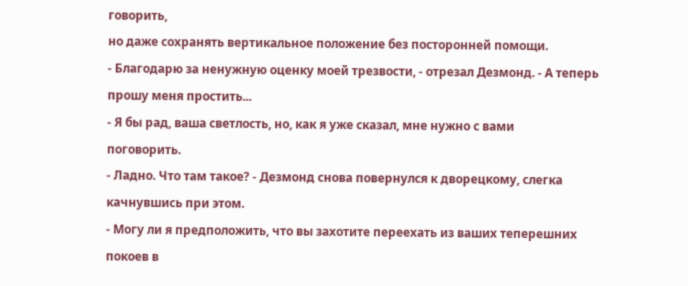говорить,
но даже сохранять вертикальное положение без посторонней помощи.
- Благодарю за ненужную оценку моей трезвости, - отрезал Дезмонд. - А теперь
прошу меня простить...
- Я бы рад, ваша светлость, но, как я уже сказал, мне нужно с вами
поговорить.
- Ладно. Что там такое? - Дезмонд снова повернулся к дворецкому, слегка
качнувшись при этом.
- Могу ли я предположить, что вы захотите переехать из ваших теперешних
покоев в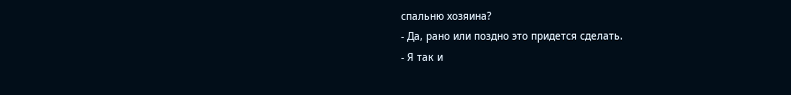спальню хозяина?
- Да, рано или поздно это придется сделать.
- Я так и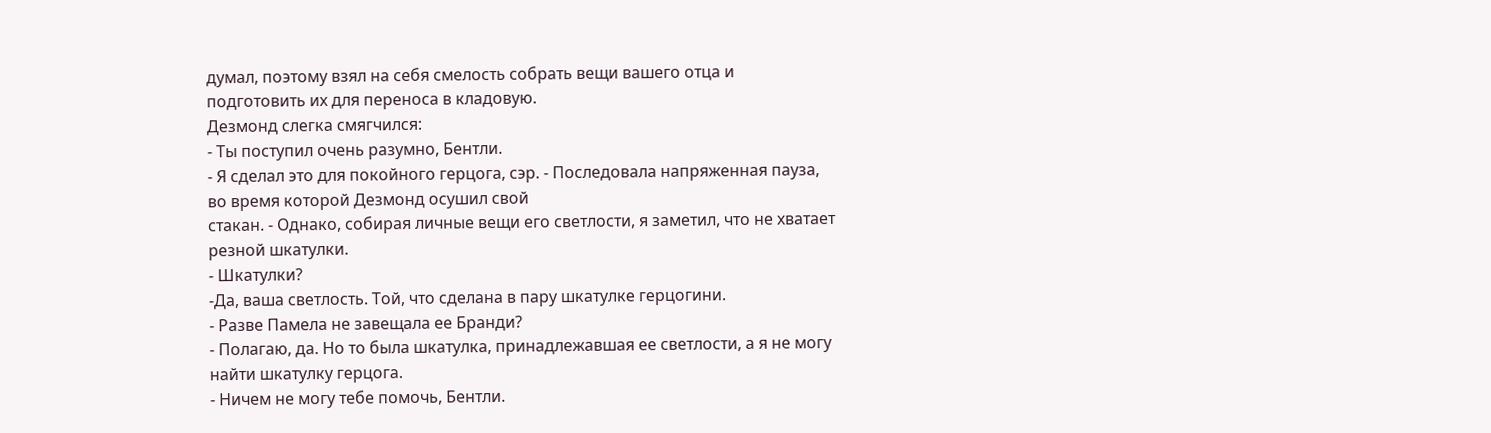думал, поэтому взял на себя смелость собрать вещи вашего отца и
подготовить их для переноса в кладовую.
Дезмонд слегка смягчился:
- Ты поступил очень разумно, Бентли.
- Я сделал это для покойного герцога, сэр. - Последовала напряженная пауза,
во время которой Дезмонд осушил свой
стакан. - Однако, собирая личные вещи его светлости, я заметил, что не хватает
резной шкатулки.
- Шкатулки?
-Да, ваша светлость. Той, что сделана в пару шкатулке герцогини.
- Разве Памела не завещала ее Бранди?
- Полагаю, да. Но то была шкатулка, принадлежавшая ее светлости, а я не могу
найти шкатулку герцога.
- Ничем не могу тебе помочь, Бентли.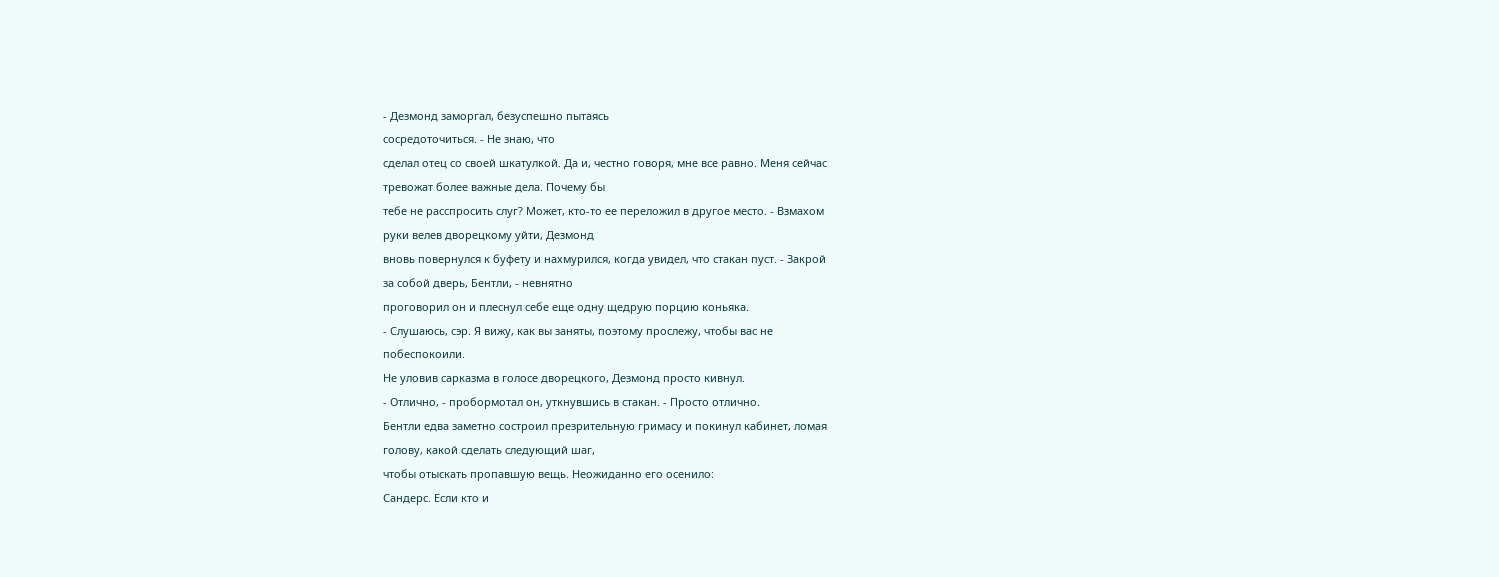- Дезмонд заморгал, безуспешно пытаясь
сосредоточиться. - Не знаю, что
сделал отец со своей шкатулкой. Да и, честно говоря, мне все равно. Меня сейчас
тревожат более важные дела. Почему бы
тебе не расспросить слуг? Может, кто-то ее переложил в другое место. - Взмахом
руки велев дворецкому уйти, Дезмонд
вновь повернулся к буфету и нахмурился, когда увидел, что стакан пуст. - Закрой
за собой дверь, Бентли, - невнятно
проговорил он и плеснул себе еще одну щедрую порцию коньяка.
- Слушаюсь, сэр. Я вижу, как вы заняты, поэтому прослежу, чтобы вас не
побеспокоили.
Не уловив сарказма в голосе дворецкого, Дезмонд просто кивнул.
- Отлично, - пробормотал он, уткнувшись в стакан. - Просто отлично.
Бентли едва заметно состроил презрительную гримасу и покинул кабинет, ломая
голову, какой сделать следующий шаг,
чтобы отыскать пропавшую вещь. Неожиданно его осенило:
Сандерс. Если кто и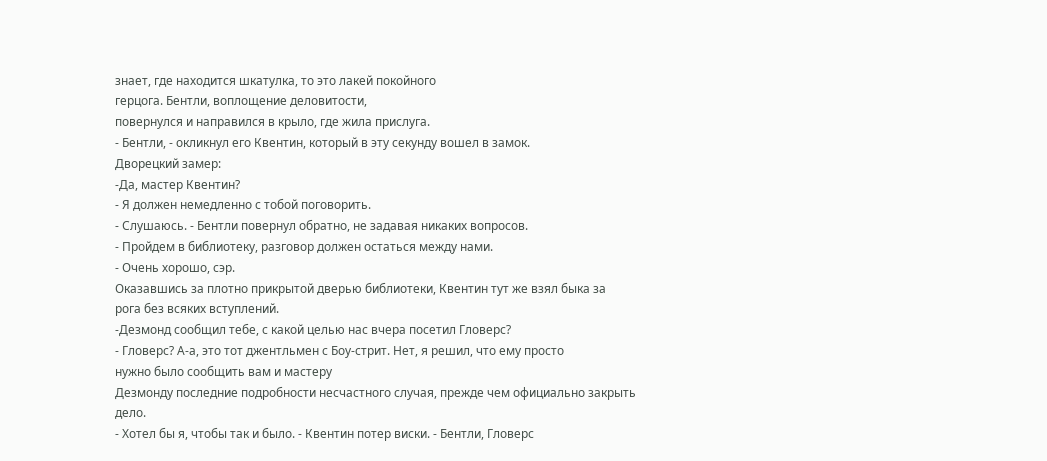знает, где находится шкатулка, то это лакей покойного
герцога. Бентли, воплощение деловитости,
повернулся и направился в крыло, где жила прислуга.
- Бентли, - окликнул его Квентин, который в эту секунду вошел в замок.
Дворецкий замер:
-Да, мастер Квентин?
- Я должен немедленно с тобой поговорить.
- Слушаюсь. - Бентли повернул обратно, не задавая никаких вопросов.
- Пройдем в библиотеку, разговор должен остаться между нами.
- Очень хорошо, сэр.
Оказавшись за плотно прикрытой дверью библиотеки, Квентин тут же взял быка за
рога без всяких вступлений.
-Дезмонд сообщил тебе, с какой целью нас вчера посетил Гловерс?
- Гловерс? А-а, это тот джентльмен с Боу-стрит. Нет, я решил, что ему просто
нужно было сообщить вам и мастеру
Дезмонду последние подробности несчастного случая, прежде чем официально закрыть
дело.
- Хотел бы я, чтобы так и было. - Квентин потер виски. - Бентли, Гловерс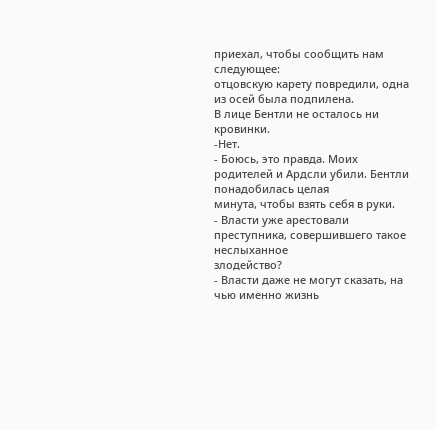приехал, чтобы сообщить нам следующее:
отцовскую карету повредили, одна из осей была подпилена.
В лице Бентли не осталось ни кровинки.
-Нет.
- Боюсь, это правда. Моих родителей и Ардсли убили. Бентли понадобилась целая
минута, чтобы взять себя в руки.
- Власти уже арестовали преступника, совершившего такое неслыханное
злодейство?
- Власти даже не могут сказать, на чью именно жизнь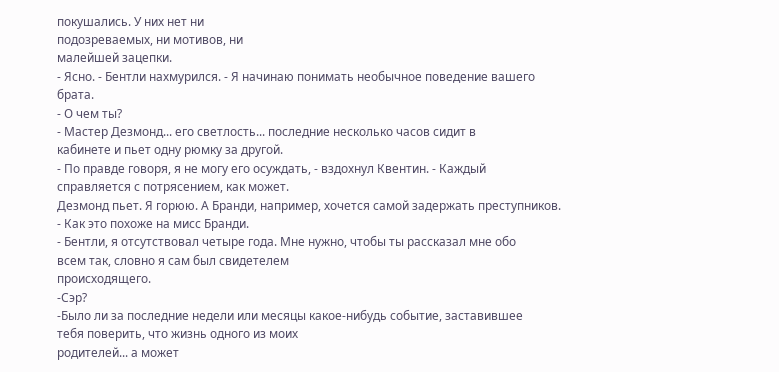покушались. У них нет ни
подозреваемых, ни мотивов, ни
малейшей зацепки.
- Ясно. - Бентли нахмурился. - Я начинаю понимать необычное поведение вашего
брата.
- О чем ты?
- Мастер Дезмонд... его светлость... последние несколько часов сидит в
кабинете и пьет одну рюмку за другой.
- По правде говоря, я не могу его осуждать, - вздохнул Квентин. - Каждый
справляется с потрясением, как может.
Дезмонд пьет. Я горюю. А Бранди, например, хочется самой задержать преступников.
- Как это похоже на мисс Бранди.
- Бентли, я отсутствовал четыре года. Мне нужно, чтобы ты рассказал мне обо
всем так, словно я сам был свидетелем
происходящего.
-Сэр?
-Было ли за последние недели или месяцы какое-нибудь событие, заставившее
тебя поверить, что жизнь одного из моих
родителей... а может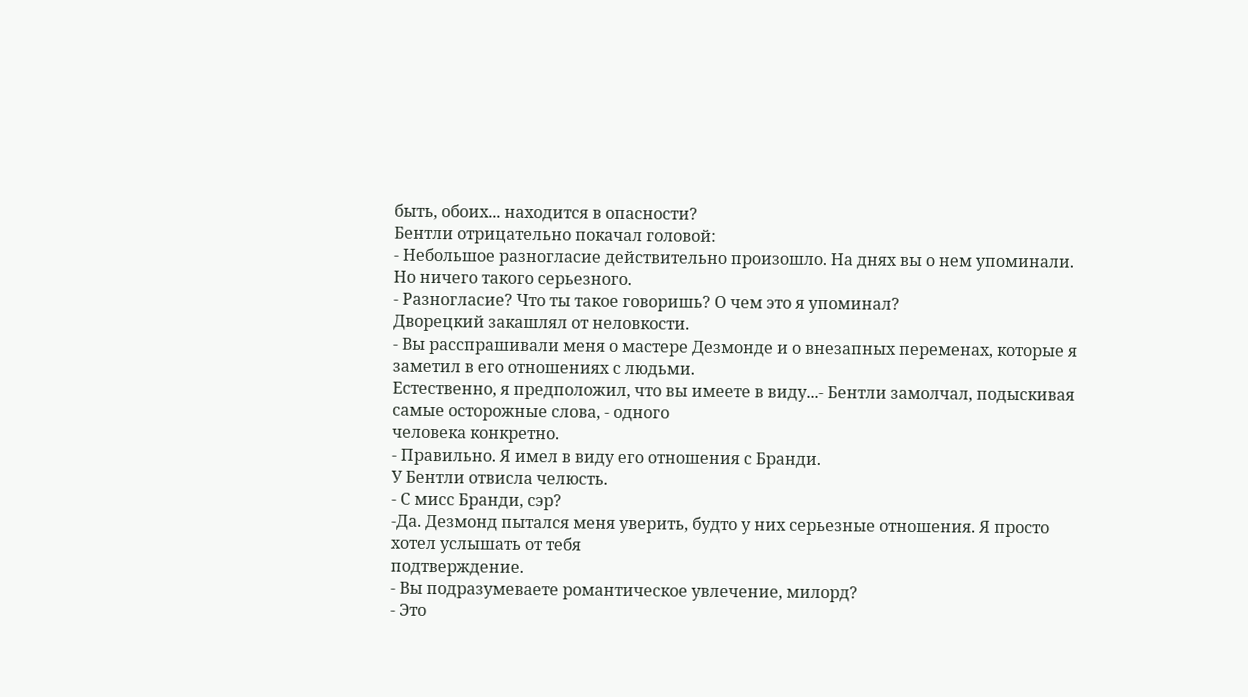быть, обоих... находится в опасности?
Бентли отрицательно покачал головой:
- Небольшое разногласие действительно произошло. На днях вы о нем упоминали.
Но ничего такого серьезного.
- Разногласие? Что ты такое говоришь? О чем это я упоминал?
Дворецкий закашлял от неловкости.
- Вы расспрашивали меня о мастере Дезмонде и о внезапных переменах, которые я
заметил в его отношениях с людьми.
Естественно, я предположил, что вы имеете в виду...- Бентли замолчал, подыскивая
самые осторожные слова, - одного
человека конкретно.
- Правильно. Я имел в виду его отношения с Бранди.
У Бентли отвисла челюсть.
- С мисс Бранди, сэр?
-Да. Дезмонд пытался меня уверить, будто у них серьезные отношения. Я просто
хотел услышать от тебя
подтверждение.
- Вы подразумеваете романтическое увлечение, милорд?
- Это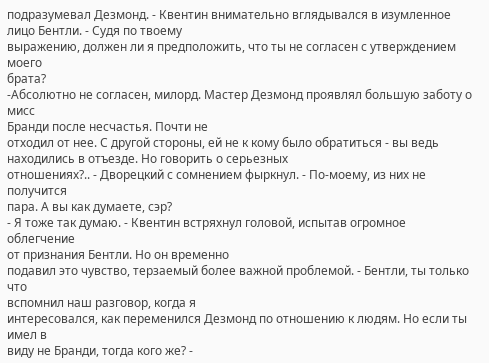подразумевал Дезмонд. - Квентин внимательно вглядывался в изумленное
лицо Бентли. - Судя по твоему
выражению, должен ли я предположить, что ты не согласен с утверждением моего
брата?
-Абсолютно не согласен, милорд. Мастер Дезмонд проявлял большую заботу о мисс
Бранди после несчастья. Почти не
отходил от нее. С другой стороны, ей не к кому было обратиться - вы ведь
находились в отъезде. Но говорить о серьезных
отношениях?.. - Дворецкий с сомнением фыркнул. - По-моему, из них не получится
пара. А вы как думаете, сэр?
- Я тоже так думаю. - Квентин встряхнул головой, испытав огромное облегчение
от признания Бентли. Но он временно
подавил это чувство, терзаемый более важной проблемой. - Бентли, ты только что
вспомнил наш разговор, когда я
интересовался, как переменился Дезмонд по отношению к людям. Но если ты имел в
виду не Бранди, тогда кого же? -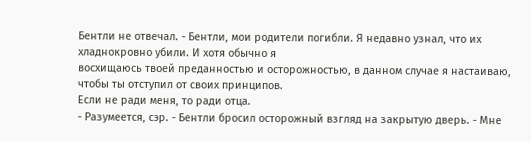Бентли не отвечал. - Бентли, мои родители погибли. Я недавно узнал, что их
хладнокровно убили. И хотя обычно я
восхищаюсь твоей преданностью и осторожностью, в данном случае я настаиваю,
чтобы ты отступил от своих принципов.
Если не ради меня, то ради отца.
- Разумеется, сэр. - Бентли бросил осторожный взгляд на закрытую дверь. - Мне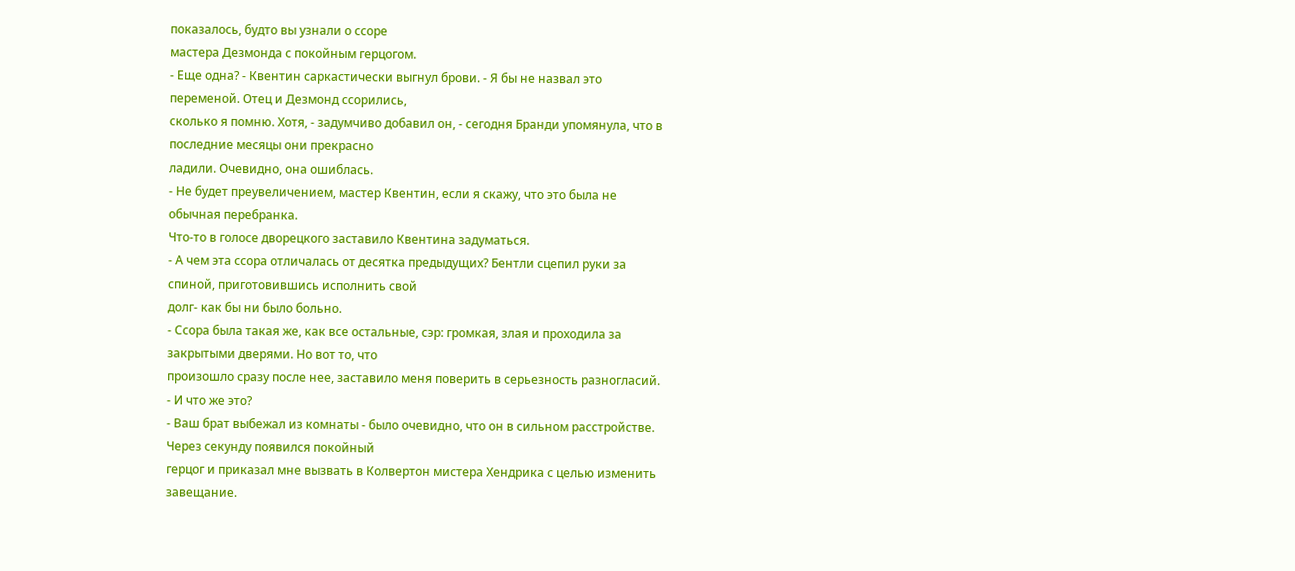показалось, будто вы узнали о ссоре
мастера Дезмонда с покойным герцогом.
- Еще одна? - Квентин саркастически выгнул брови. - Я бы не назвал это
переменой. Отец и Дезмонд ссорились,
сколько я помню. Хотя, - задумчиво добавил он, - сегодня Бранди упомянула, что в
последние месяцы они прекрасно
ладили. Очевидно, она ошиблась.
- Не будет преувеличением, мастер Квентин, если я скажу, что это была не
обычная перебранка.
Что-то в голосе дворецкого заставило Квентина задуматься.
- А чем эта ссора отличалась от десятка предыдущих? Бентли сцепил руки за
спиной, приготовившись исполнить свой
долг- как бы ни было больно.
- Ссора была такая же, как все остальные, сэр: громкая, злая и проходила за
закрытыми дверями. Но вот то, что
произошло сразу после нее, заставило меня поверить в серьезность разногласий.
- И что же это?
- Ваш брат выбежал из комнаты - было очевидно, что он в сильном расстройстве.
Через секунду появился покойный
герцог и приказал мне вызвать в Колвертон мистера Хендрика с целью изменить
завещание.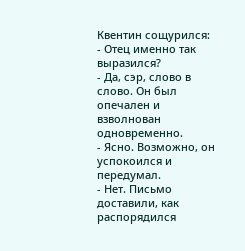Квентин сощурился:
- Отец именно так выразился?
- Да, сэр, слово в слово. Он был опечален и взволнован одновременно.
- Ясно. Возможно, он успокоился и передумал.
- Нет. Письмо доставили, как распорядился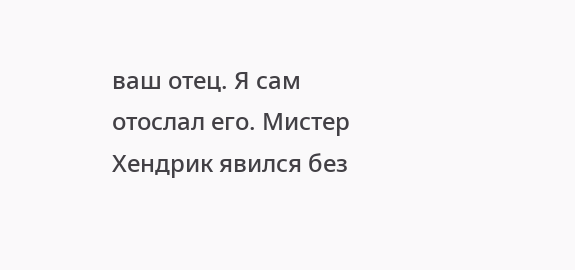ваш отец. Я сам отослал его. Мистер
Хендрик явился без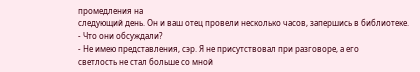промедления на
следующий день. Он и ваш отец провели несколько часов, запершись в библиотеке.
- Что они обсуждали?
- Не имею представления, сэр. Я не присутствовал при разговоре, а его
светлость не стал больше со мной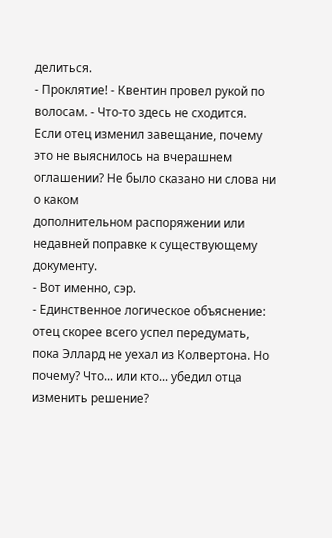делиться.
- Проклятие! - Квентин провел рукой по волосам. - Что-то здесь не сходится.
Если отец изменил завещание, почему
это не выяснилось на вчерашнем оглашении? Не было сказано ни слова ни о каком
дополнительном распоряжении или
недавней поправке к существующему документу.
- Вот именно, сэр.
- Единственное логическое объяснение: отец скорее всего успел передумать,
пока Эллард не уехал из Колвертона. Но
почему? Что... или кто... убедил отца изменить решение?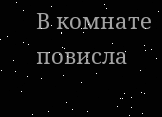В комнате повисла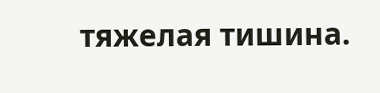тяжелая тишина.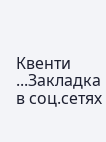Квенти
...Закладка в соц.сетях